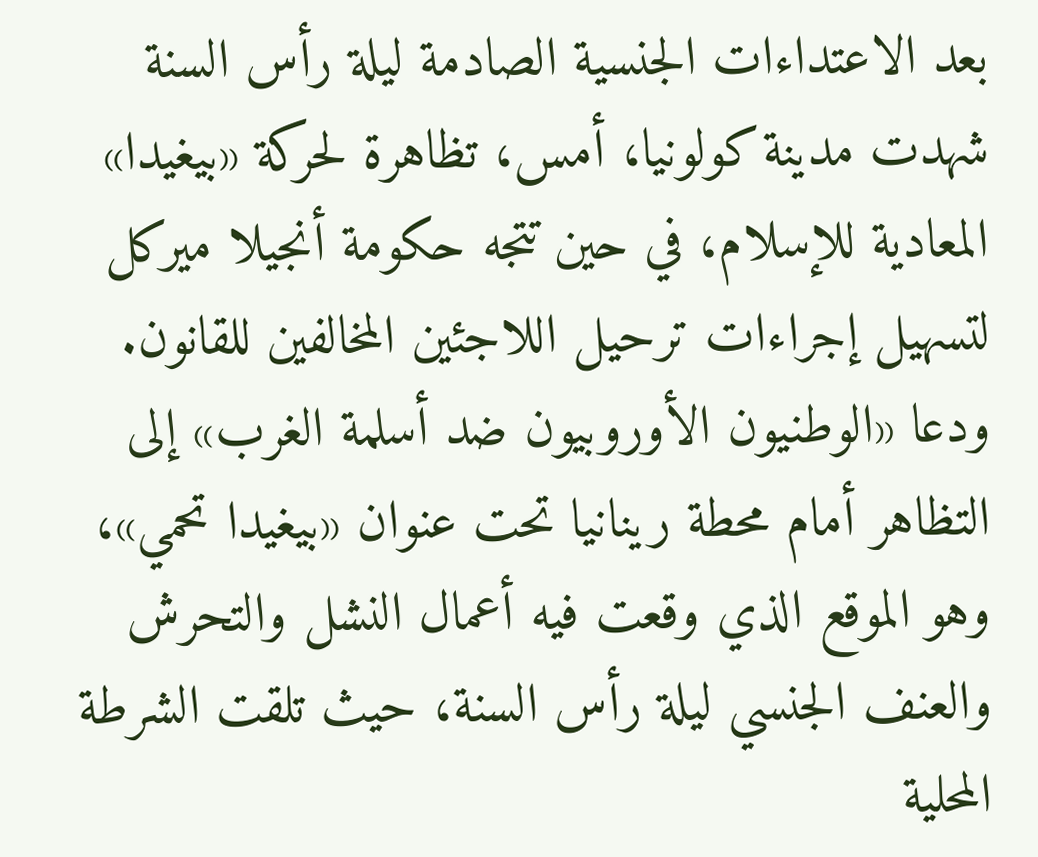بعد الاعتداءات الجنسية الصادمة ليلة رأس السنة شهدت مدينة كولونيا، أمس، تظاهرة لحركة «بيغيدا» المعادية للإسلام، في حين تتجه حكومة أنجيلا ميركل لتسهيل إجراءات ترحيل اللاجئين المخالفين للقانون.
ودعا «الوطنيون الأوروبيون ضد أسلمة الغرب» إلى التظاهر أمام محطة رينانيا تحت عنوان «بيغيدا تحمي»، وهو الموقع الذي وقعت فيه أعمال النشل والتحرش والعنف الجنسي ليلة رأس السنة، حيث تلقت الشرطة المحلية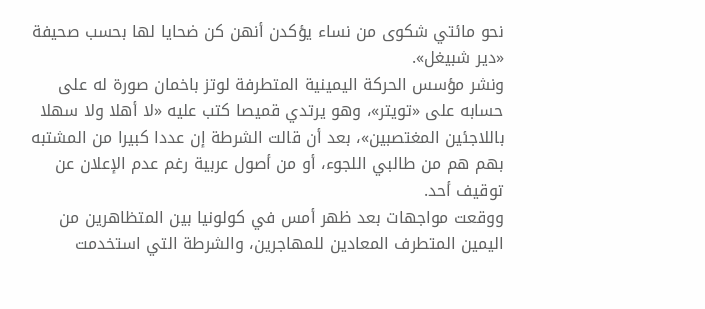نحو مائتي شكوى من نساء يؤكدن أنهن كن ضحايا لها بحسب صحيفة «دير شبيغل».
ونشر مؤسس الحركة اليمينية المتطرفة لوتز باخمان صورة له على حسابه على «تويتر»، وهو يرتدي قميصا كتب عليه «لا أهلا ولا سهلا باللاجئين المغتصبين»، بعد أن قالت الشرطة إن عددا كبيرا من المشتبه بهم هم من طالبي اللجوء، أو من أصول عربية رغم عدم الإعلان عن توقيف أحد.
ووقعت مواجهات بعد ظهر أمس في كولونيا بين المتظاهرين من اليمين المتطرف المعادين للمهاجرين، والشرطة التي استخدمت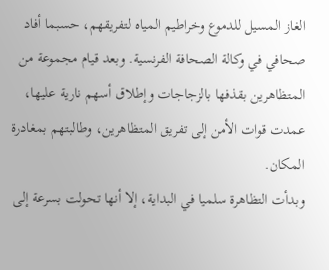الغاز المسيل للدموع وخراطيم المياه لتفريقهم، حسبما أفاد صحافي في وكالة الصحافة الفرنسية. وبعد قيام مجموعة من المتظاهرين بقذفها بالزجاجات وإطلاق أسهم نارية عليها، عمدت قوات الأمن إلى تفريق المتظاهرين، وطالبتهم بمغادرة المكان.
وبدأت التظاهرة سلميا في البداية، إلا أنها تحولت بسرعة إلى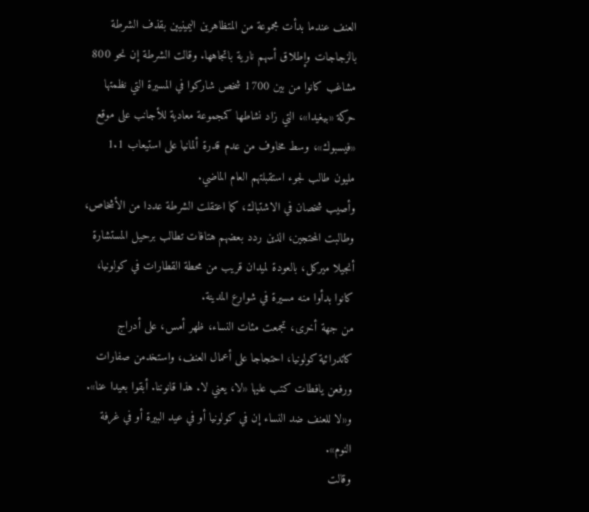العنف عندما بدأت مجموعة من المتظاهرين اليمينيين بقذف الشرطة بالزجاجات وإطلاق أسهم نارية باتجاهها. وقالت الشرطة إن نحو 800 مشاغب كانوا من بين 1700 شخص شاركوا في المسيرة التي نظمتها حركة «بيغيدا»، التي زاد نشاطها كمجموعة معادية للأجانب على موقع «فيسبوك»، وسط مخاوف من عدم قدرة ألمانيا على استيعاب 1.1 مليون طالب لجوء استقبلتهم العام الماضي.
وأصيب شخصان في الاشتباك، كما اعتقلت الشرطة عددا من الأشخاص، وطالبت المحتجين، الذين ردد بعضهم هتافات تطالب برحيل المستشارة أنجيلا ميركل، بالعودة لميدان قريب من محطة القطارات في كولونيا، كانوا بدأوا منه مسيرة في شوارع المدينة.
من جهة أخرى، تجمعت مئات النساء، ظهر أمس، على أدراج كاتدرائية كولونيا، احتجاجا على أعمال العنف، واستخدمن صفارات ورفعن يافطات كتب عليها «لا، يعني لا. هذا قانوننا. أبقوا بعيدا عنا». و«لا للعنف ضد النساء إن في كولونيا أو في عيد البيرة أو في غرفة النوم».
وقالت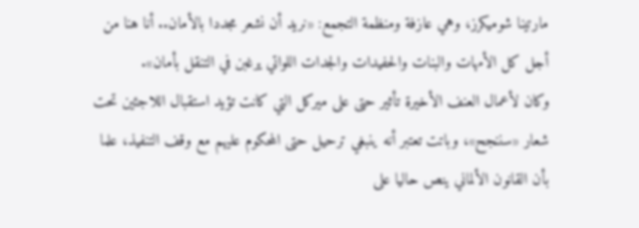مارتينا شوميكرز، وهي عازفة ومنظمة التجمع: «نريد أن نشعر مجددا بالأمان.. أنا هنا من أجل كل الأمهات والبنات والحفيدات والجدات اللواتي يرغبن في التنقل بأمان».
وكان لأعمال العنف الأخيرة تأثير حتى على ميركل التي كانت تؤيد استقبال اللاجئين تحت شعار «سننجح»، وباتت تعتبر أنه ينبغي ترحيل حتى المحكوم عليهم مع وقف التنفيذ، علما بأن القانون الألماني ينص حاليا على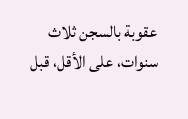عقوبة بالسجن ثلاث سنوات، على الأقل، قبل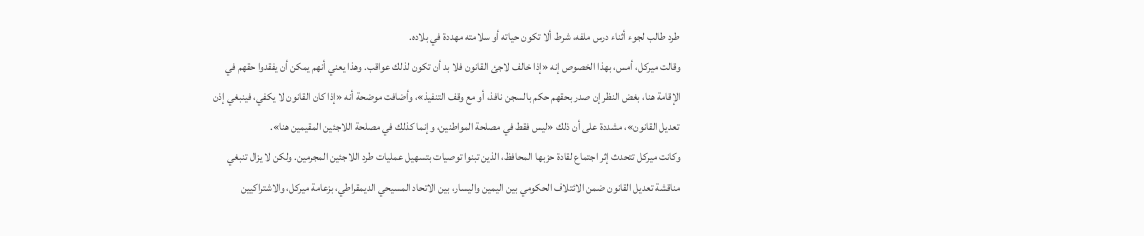طرد طالب لجوء أثناء درس ملفه، شرط ألا تكون حياته أو سلامته مهددة في بلاده.
وقالت ميركل، أمس، بهذا الخصوص إنه «إذا خالف لاجئ القانون فلا بد أن تكون لذلك عواقب. وهذا يعني أنهم يمكن أن يفقدوا حقهم في الإقامة هنا، بغض النظر إن صدر بحقهم حكم بالسجن نافذ، أو مع وقف التنفيذ»، وأضافت موضحة أنه «إذا كان القانون لا يكفي، فينبغي إذن تعديل القانون»، مشددة على أن ذلك «ليس فقط في مصلحة المواطنين، وإنما كذلك في مصلحة اللاجئين المقيمين هنا».
وكانت ميركل تتحدث إثر اجتماع لقادة حزبها المحافظ، الذين تبنوا توصيات بتسهيل عمليات طرد اللاجئين المجرمين. ولكن لا يزال تنبغي مناقشة تعديل القانون ضمن الائتلاف الحكومي بين اليمين واليسار، بين الاتحاد المسيحي الديمقراطي، بزعامة ميركل، والاشتراكيين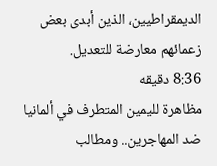الديمقراطيين، الذين أبدى بعض زعمائهم معارضة للتعديل.
8:36 دقيقه
مظاهرة لليمين المتطرف في ألمانيا ضد المهاجرين.. ومطالب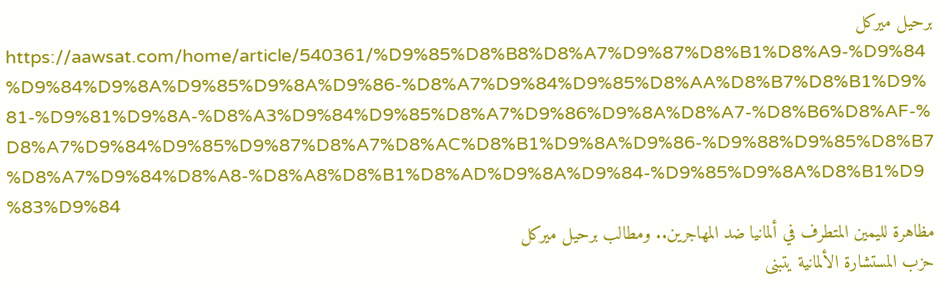برحيل ميركل
https://aawsat.com/home/article/540361/%D9%85%D8%B8%D8%A7%D9%87%D8%B1%D8%A9-%D9%84%D9%84%D9%8A%D9%85%D9%8A%D9%86-%D8%A7%D9%84%D9%85%D8%AA%D8%B7%D8%B1%D9%81-%D9%81%D9%8A-%D8%A3%D9%84%D9%85%D8%A7%D9%86%D9%8A%D8%A7-%D8%B6%D8%AF-%D8%A7%D9%84%D9%85%D9%87%D8%A7%D8%AC%D8%B1%D9%8A%D9%86-%D9%88%D9%85%D8%B7%D8%A7%D9%84%D8%A8-%D8%A8%D8%B1%D8%AD%D9%8A%D9%84-%D9%85%D9%8A%D8%B1%D9%83%D9%84
مظاهرة لليمين المتطرف في ألمانيا ضد المهاجرين.. ومطالب برحيل ميركل
حزب المستشارة الألمانية يتبنى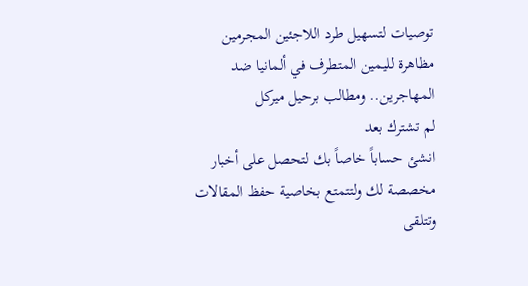توصيات لتسهيل طرد اللاجئين المجرمين
مظاهرة لليمين المتطرف في ألمانيا ضد المهاجرين.. ومطالب برحيل ميركل
لم تشترك بعد
انشئ حساباً خاصاً بك لتحصل على أخبار مخصصة لك ولتتمتع بخاصية حفظ المقالات وتتلقى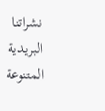نشراتنا البريدية المتنوعة